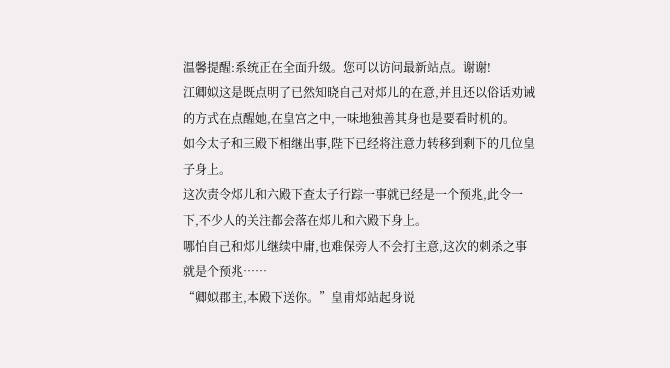温馨提醒:系统正在全面升级。您可以访问最新站点。谢谢!
江卿姒这是既点明了已然知晓自己对邩儿的在意,并且还以俗话劝诫的方式在点醒她,在皇宫之中,一味地独善其身也是要看时机的。
如今太子和三殿下相继出事,陛下已经将注意力转移到剩下的几位皇子身上。
这次责令邩儿和六殿下查太子行踪一事就已经是一个预兆,此令一下,不少人的关注都会落在邩儿和六殿下身上。
哪怕自己和邩儿继续中庸,也难保旁人不会打主意,这次的刺杀之事就是个预兆……
“卿姒郡主,本殿下送你。”皇甫邩站起身说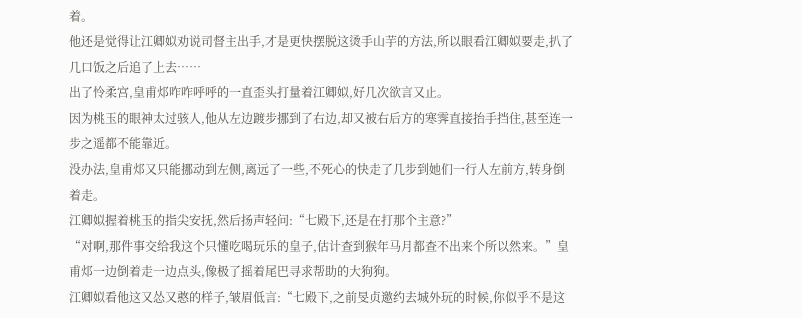着。
他还是觉得让江卿姒劝说司督主出手,才是更快摆脱这烫手山芋的方法,所以眼看江卿姒要走,扒了几口饭之后追了上去……
出了怜柔宫,皇甫邩咋咋呼呼的一直歪头打量着江卿姒,好几次欲言又止。
因为桃玉的眼神太过骇人,他从左边踱步挪到了右边,却又被右后方的寒霁直接抬手挡住,甚至连一步之遥都不能靠近。
没办法,皇甫邩又只能挪动到左侧,离远了一些,不死心的快走了几步到她们一行人左前方,转身倒着走。
江卿姒握着桃玉的指尖安抚,然后扬声轻问:“七殿下,还是在打那个主意?”
“对啊,那件事交给我这个只懂吃喝玩乐的皇子,估计查到猴年马月都查不出来个所以然来。”皇甫邩一边倒着走一边点头,像极了摇着尾巴寻求帮助的大狗狗。
江卿姒看他这又怂又憨的样子,皱眉低言:“七殿下,之前旻贞邀约去城外玩的时候,你似乎不是这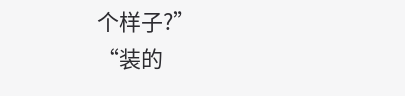个样子?”
“装的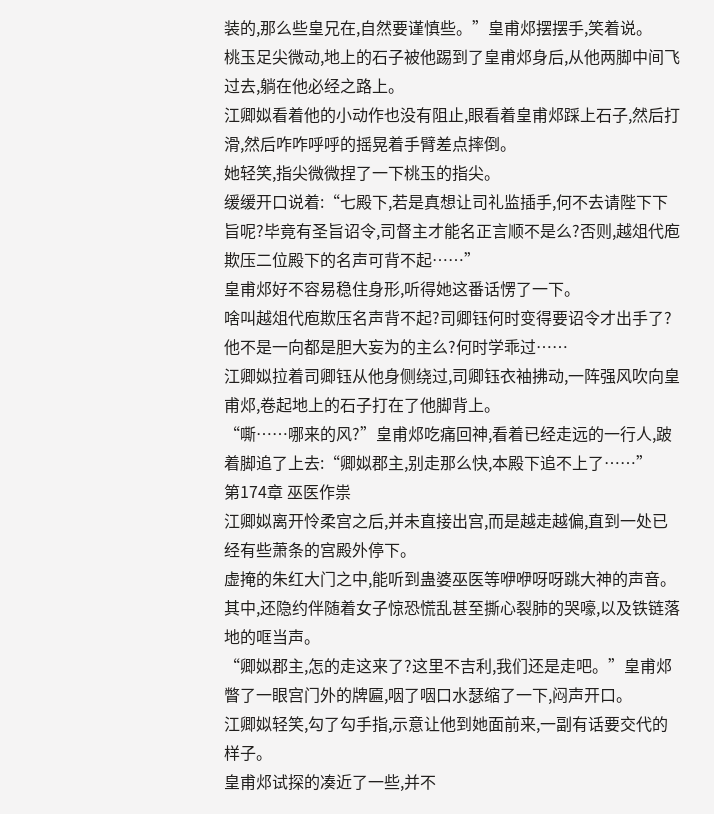装的,那么些皇兄在,自然要谨慎些。”皇甫邩摆摆手,笑着说。
桃玉足尖微动,地上的石子被他踢到了皇甫邩身后,从他两脚中间飞过去,躺在他必经之路上。
江卿姒看着他的小动作也没有阻止,眼看着皇甫邩踩上石子,然后打滑,然后咋咋呼呼的摇晃着手臂差点摔倒。
她轻笑,指尖微微捏了一下桃玉的指尖。
缓缓开口说着:“七殿下,若是真想让司礼监插手,何不去请陛下下旨呢?毕竟有圣旨诏令,司督主才能名正言顺不是么?否则,越俎代庖欺压二位殿下的名声可背不起……”
皇甫邩好不容易稳住身形,听得她这番话愣了一下。
啥叫越俎代庖欺压名声背不起?司卿钰何时变得要诏令才出手了?他不是一向都是胆大妄为的主么?何时学乖过……
江卿姒拉着司卿钰从他身侧绕过,司卿钰衣袖拂动,一阵强风吹向皇甫邩,卷起地上的石子打在了他脚背上。
“嘶……哪来的风?”皇甫邩吃痛回神,看着已经走远的一行人,跛着脚追了上去:“卿姒郡主,别走那么快,本殿下追不上了……”
第174章 巫医作祟
江卿姒离开怜柔宫之后,并未直接出宫,而是越走越偏,直到一处已经有些萧条的宫殿外停下。
虚掩的朱红大门之中,能听到蛊婆巫医等咿咿呀呀跳大神的声音。
其中,还隐约伴随着女子惊恐慌乱甚至撕心裂肺的哭嚎,以及铁链落地的哐当声。
“卿姒郡主,怎的走这来了?这里不吉利,我们还是走吧。”皇甫邩瞥了一眼宫门外的牌匾,咽了咽口水瑟缩了一下,闷声开口。
江卿姒轻笑,勾了勾手指,示意让他到她面前来,一副有话要交代的样子。
皇甫邩试探的凑近了一些,并不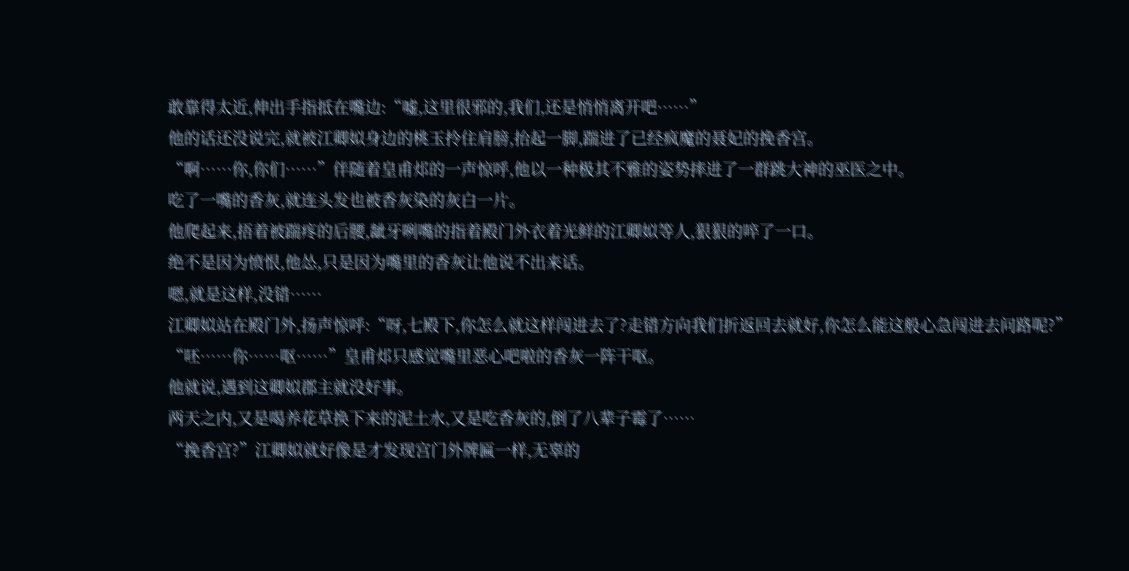敢靠得太近,伸出手指抵在嘴边:“嘘,这里很邪的,我们,还是悄悄离开吧……”
他的话还没说完,就被江卿姒身边的桃玉拎住肩膀,抬起一脚,踹进了已经疯魔的聂妃的挽香宫。
“啊……你,你们……”伴随着皇甫邩的一声惊呼,他以一种极其不雅的姿势摔进了一群跳大神的巫医之中。
吃了一嘴的香灰,就连头发也被香灰染的灰白一片。
他爬起来,捂着被踹疼的后腰,龇牙咧嘴的指着殿门外衣着光鲜的江卿姒等人,狠狠的啐了一口。
绝不是因为愤恨,他怂,只是因为嘴里的香灰让他说不出来话。
嗯,就是这样,没错……
江卿姒站在殿门外,扬声惊呼:“呀,七殿下,你怎么就这样闯进去了?走错方向我们折返回去就好,你怎么能这般心急闯进去问路呢?”
“呸……你……呕……”皇甫邩只感觉嘴里恶心吧啦的香灰一阵干呕。
他就说,遇到这卿姒郡主就没好事。
两天之内,又是喝养花草换下来的泥土水,又是吃香灰的,倒了八辈子霉了……
“挽香宫?”江卿姒就好像是才发现宫门外牌匾一样,无辜的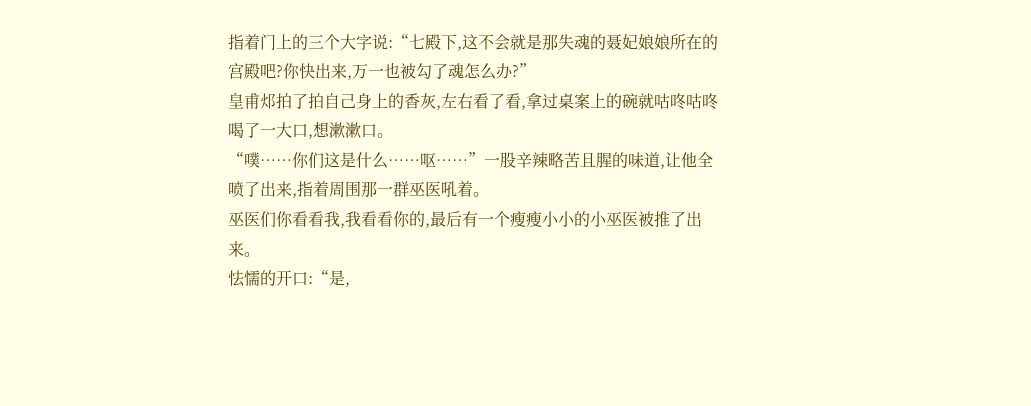指着门上的三个大字说:“七殿下,这不会就是那失魂的聂妃娘娘所在的宫殿吧?你快出来,万一也被勾了魂怎么办?”
皇甫邩拍了拍自己身上的香灰,左右看了看,拿过桌案上的碗就咕咚咕咚喝了一大口,想漱漱口。
“噗……你们这是什么……呕……”一股辛辣略苦且腥的味道,让他全喷了出来,指着周围那一群巫医吼着。
巫医们你看看我,我看看你的,最后有一个瘦瘦小小的小巫医被推了出来。
怯懦的开口:“是,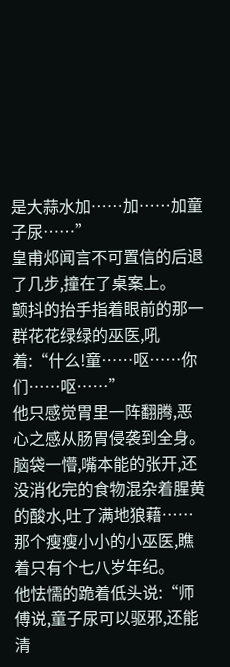是大蒜水加……加……加童子尿……”
皇甫邩闻言不可置信的后退了几步,撞在了桌案上。
颤抖的抬手指着眼前的那一群花花绿绿的巫医,吼着:“什么!童……呕……你们……呕……”
他只感觉胃里一阵翻腾,恶心之感从肠胃侵袭到全身。
脑袋一懵,嘴本能的张开,还没消化完的食物混杂着腥黄的酸水,吐了满地狼藉……
那个瘦瘦小小的小巫医,瞧着只有个七八岁年纪。
他怯懦的跪着低头说:“师傅说,童子尿可以驱邪,还能清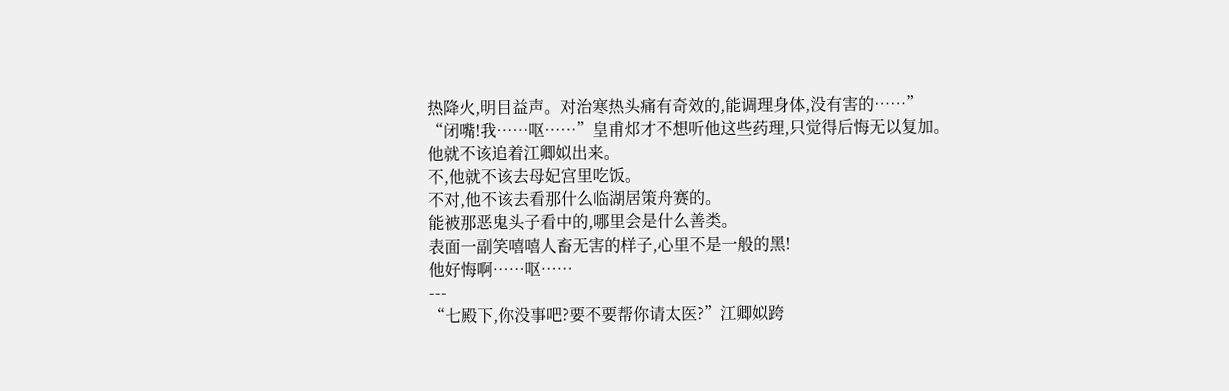热降火,明目益声。对治寒热头痛有奇效的,能调理身体,没有害的……”
“闭嘴!我……呕……”皇甫邩才不想听他这些药理,只觉得后悔无以复加。
他就不该追着江卿姒出来。
不,他就不该去母妃宫里吃饭。
不对,他不该去看那什么临湖居策舟赛的。
能被那恶鬼头子看中的,哪里会是什么善类。
表面一副笑嘻嘻人畜无害的样子,心里不是一般的黑!
他好悔啊……呕……
---
“七殿下,你没事吧?要不要帮你请太医?”江卿姒跨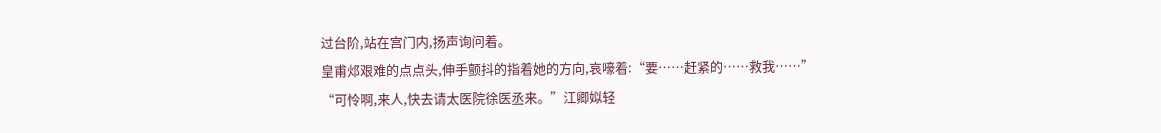过台阶,站在宫门内,扬声询问着。
皇甫邩艰难的点点头,伸手颤抖的指着她的方向,哀嚎着:“要……赶紧的……救我……”
“可怜啊,来人,快去请太医院徐医丞来。”江卿姒轻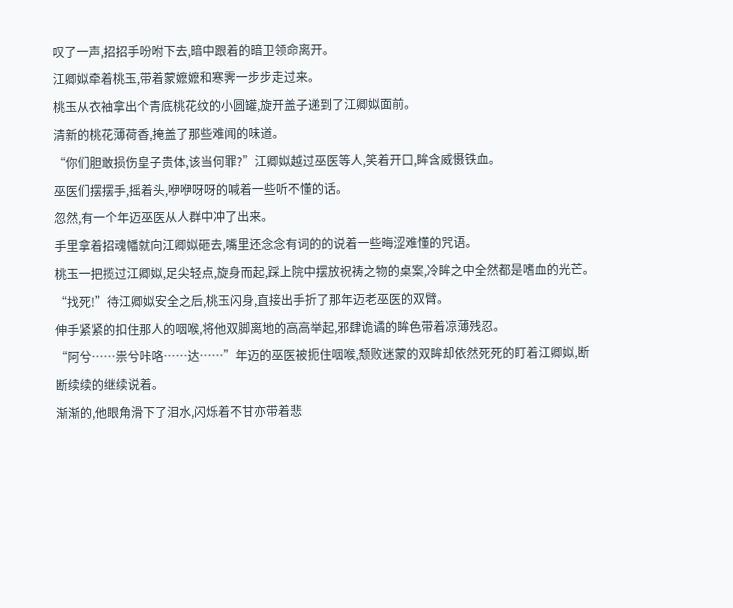叹了一声,招招手吩咐下去,暗中跟着的暗卫领命离开。
江卿姒牵着桃玉,带着蒙嬷嬷和寒霁一步步走过来。
桃玉从衣袖拿出个青底桃花纹的小圆罐,旋开盖子递到了江卿姒面前。
清新的桃花薄荷香,掩盖了那些难闻的味道。
“你们胆敢损伤皇子贵体,该当何罪?”江卿姒越过巫医等人,笑着开口,眸含威慑铁血。
巫医们摆摆手,摇着头,咿咿呀呀的喊着一些听不懂的话。
忽然,有一个年迈巫医从人群中冲了出来。
手里拿着招魂幡就向江卿姒砸去,嘴里还念念有词的的说着一些晦涩难懂的咒语。
桃玉一把揽过江卿姒,足尖轻点,旋身而起,踩上院中摆放祝祷之物的桌案,冷眸之中全然都是嗜血的光芒。
“找死!”待江卿姒安全之后,桃玉闪身,直接出手折了那年迈老巫医的双臂。
伸手紧紧的扣住那人的咽喉,将他双脚离地的高高举起,邪肆诡谲的眸色带着凉薄残忍。
“阿兮……祟兮咔咯……达……”年迈的巫医被扼住咽喉,颓败迷蒙的双眸却依然死死的盯着江卿姒,断断续续的继续说着。
渐渐的,他眼角滑下了泪水,闪烁着不甘亦带着悲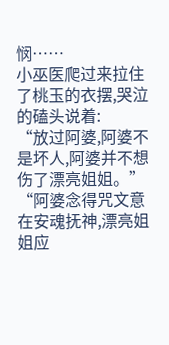悯……
小巫医爬过来拉住了桃玉的衣摆,哭泣的磕头说着:
“放过阿婆,阿婆不是坏人,阿婆并不想伤了漂亮姐姐。”
“阿婆念得咒文意在安魂抚神,漂亮姐姐应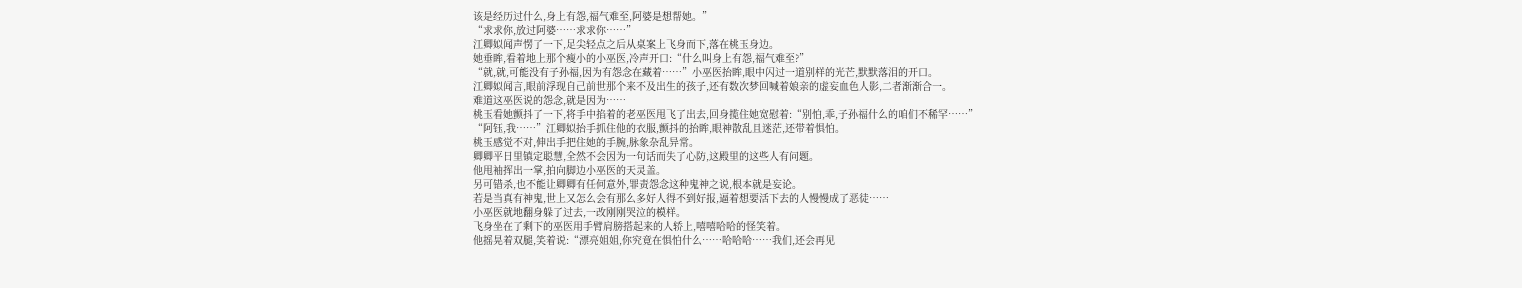该是经历过什么,身上有怨,福气难至,阿婆是想帮她。”
“求求你,放过阿婆……求求你……”
江卿姒闻声愣了一下,足尖轻点之后从桌案上飞身而下,落在桃玉身边。
她垂眸,看着地上那个瘦小的小巫医,冷声开口:“什么叫身上有怨,福气难至?”
“就,就,可能没有子孙福,因为有怨念在藏着……”小巫医抬眸,眼中闪过一道别样的光芒,默默落泪的开口。
江卿姒闻言,眼前浮现自己前世那个来不及出生的孩子,还有数次梦回喊着娘亲的虚妄血色人影,二者渐渐合一。
难道这巫医说的怨念,就是因为……
桃玉看她颤抖了一下,将手中掐着的老巫医甩飞了出去,回身揽住她宽慰着:“别怕,乖,子孙福什么的咱们不稀罕……”
“阿钰,我……”江卿姒抬手抓住他的衣服,颤抖的抬眸,眼神散乱且迷茫,还带着惧怕。
桃玉感觉不对,伸出手把住她的手腕,脉象杂乱异常。
卿卿平日里镇定聪慧,全然不会因为一句话而失了心防,这殿里的这些人有问题。
他甩袖挥出一掌,拍向脚边小巫医的天灵盖。
另可错杀,也不能让卿卿有任何意外,罪责怨念这种鬼神之说,根本就是妄论。
若是当真有神鬼,世上又怎么会有那么多好人得不到好报,逼着想要活下去的人慢慢成了恶徒……
小巫医就地翻身躲了过去,一改刚刚哭泣的模样。
飞身坐在了剩下的巫医用手臂肩膀搭起来的人轿上,嘻嘻哈哈的怪笑着。
他摇晃着双腿,笑着说:“漂亮姐姐,你究竟在惧怕什么……哈哈哈……我们,还会再见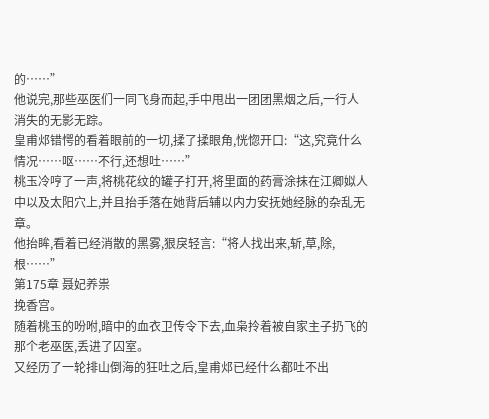的……”
他说完,那些巫医们一同飞身而起,手中甩出一团团黑烟之后,一行人消失的无影无踪。
皇甫邩错愕的看着眼前的一切,揉了揉眼角,恍惚开口:“这,究竟什么情况……呕……不行,还想吐……”
桃玉冷哼了一声,将桃花纹的罐子打开,将里面的药膏涂抹在江卿姒人中以及太阳穴上,并且抬手落在她背后辅以内力安抚她经脉的杂乱无章。
他抬眸,看着已经消散的黑雾,狠戾轻言:“将人找出来,斩,草,除,根……”
第175章 聂妃养祟
挽香宫。
随着桃玉的吩咐,暗中的血衣卫传令下去,血枭拎着被自家主子扔飞的那个老巫医,丢进了囚室。
又经历了一轮排山倒海的狂吐之后,皇甫邩已经什么都吐不出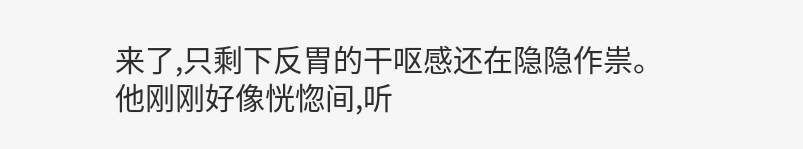来了,只剩下反胃的干呕感还在隐隐作祟。
他刚刚好像恍惚间,听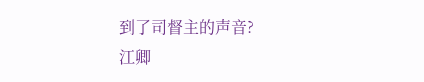到了司督主的声音?
江卿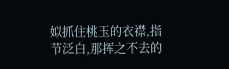姒抓住桃玉的衣襟,指节泛白,那挥之不去的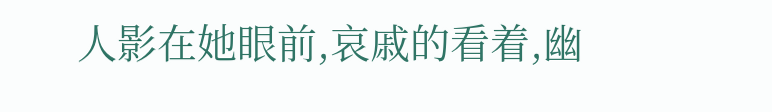人影在她眼前,哀戚的看着,幽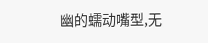幽的蠕动嘴型,无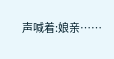声喊着:娘亲……